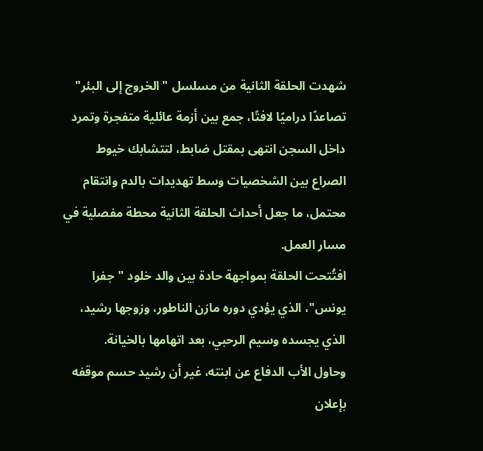شهدت الحلقة الثانية من مسلسل "الخروج إلى البئر" تصاعدًا دراميًا لافتًا، جمع بين أزمة عائلية متفجرة وتمرد داخل السجن انتهى بمقتل ضابط، لتتشابك خيوط الصراع بين الشخصيات وسط تهديدات بالدم وانتقام محتمل، ما جعل أحداث الحلقة الثانية محطة مفصلية في مسار العمل.
افتُتحت الحلقة بمواجهة حادة بين والد خلود "جفرا يونس"، الذي يؤدي دوره مازن الناطور، وزوجها رشيد، الذي يجسده وسيم الرحبي، بعد اتهامها بالخيانة.
وحاول الأب الدفاع عن ابنته، غير أن رشيد حسم موقفه بإعلان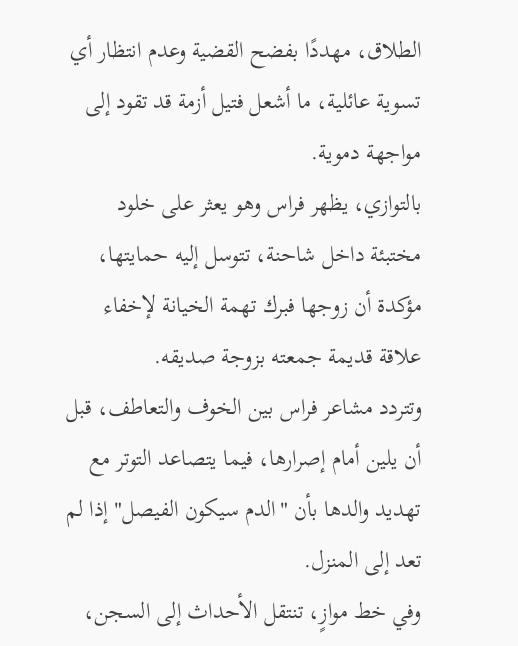الطلاق، مهددًا بفضح القضية وعدم انتظار أي تسوية عائلية، ما أشعل فتيل أزمة قد تقود إلى مواجهة دموية.
بالتوازي، يظهر فراس وهو يعثر على خلود مختبئة داخل شاحنة، تتوسل إليه حمايتها، مؤكدة أن زوجها فبرك تهمة الخيانة لإخفاء علاقة قديمة جمعته بزوجة صديقه.
وتتردد مشاعر فراس بين الخوف والتعاطف، قبل أن يلين أمام إصرارها، فيما يتصاعد التوتر مع تهديد والدها بأن "الدم سيكون الفيصل" إذا لم تعد إلى المنزل.
وفي خط موازٍ، تنتقل الأحداث إلى السجن،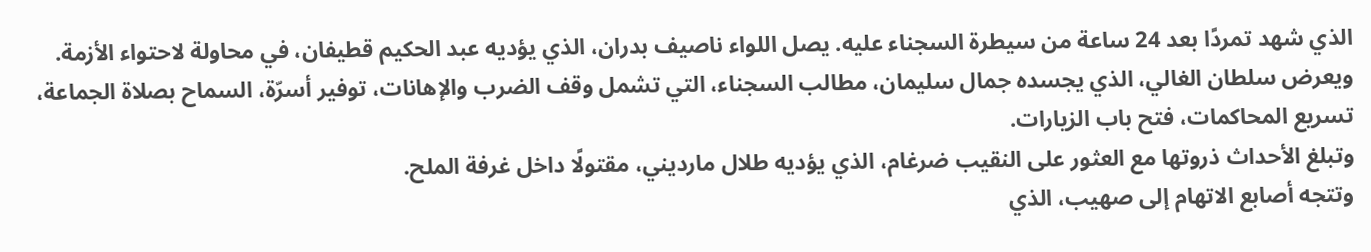الذي شهد تمردًا بعد 24 ساعة من سيطرة السجناء عليه. يصل اللواء ناصيف بدران، الذي يؤديه عبد الحكيم قطيفان، في محاولة لاحتواء الأزمة.
ويعرض سلطان الغالي، الذي يجسده جمال سليمان، مطالب السجناء، التي تشمل وقف الضرب والإهانات، توفير أسرّة، السماح بصلاة الجماعة، تسريع المحاكمات، فتح باب الزيارات.
وتبلغ الأحداث ذروتها مع العثور على النقيب ضرغام، الذي يؤديه طلال مارديني، مقتولًا داخل غرفة الملح.
وتتجه أصابع الاتهام إلى صهيب، الذي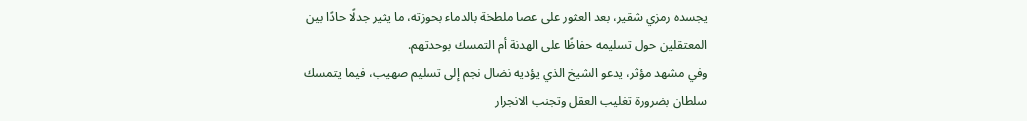يجسده رمزي شقير، بعد العثور على عصا ملطخة بالدماء بحوزته، ما يثير جدلًا حادًا بين المعتقلين حول تسليمه حفاظًا على الهدنة أم التمسك بوحدتهم.
وفي مشهد مؤثر، يدعو الشيخ الذي يؤديه نضال نجم إلى تسليم صهيب، فيما يتمسك سلطان بضرورة تغليب العقل وتجنب الانجرار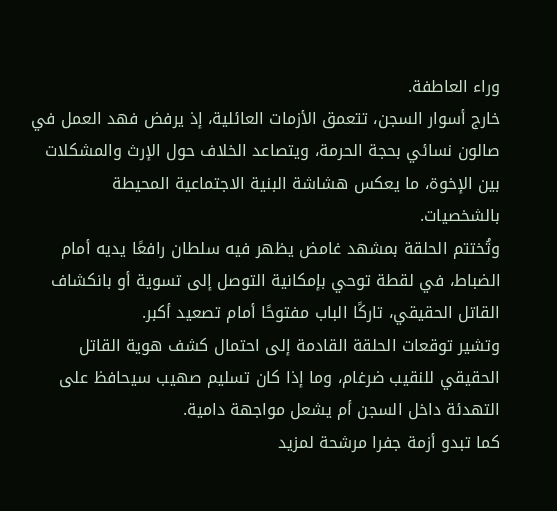وراء العاطفة.
خارج أسوار السجن، تتعمق الأزمات العائلية، إذ يرفض فهد العمل في صالون نسائي بحجة الحرمة، ويتصاعد الخلاف حول الإرث والمشكلات بين الإخوة، ما يعكس هشاشة البنية الاجتماعية المحيطة بالشخصيات.
وتُختتم الحلقة بمشهد غامض يظهر فيه سلطان رافعًا يديه أمام الضباط، في لقطة توحي بإمكانية التوصل إلى تسوية أو بانكشاف القاتل الحقيقي، تاركًا الباب مفتوحًا أمام تصعيد أكبر.
وتشير توقعات الحلقة القادمة إلى احتمال كشف هوية القاتل الحقيقي للنقيب ضرغام، وما إذا كان تسليم صهيب سيحافظ على التهدئة داخل السجن أم يشعل مواجهة دامية.
كما تبدو أزمة جفرا مرشحة لمزيد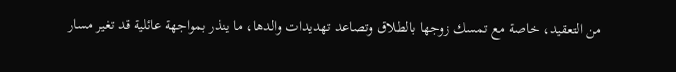من التعقيد، خاصة مع تمسك زوجها بالطلاق وتصاعد تهديدات والدها، ما ينذر بمواجهة عائلية قد تغير مسار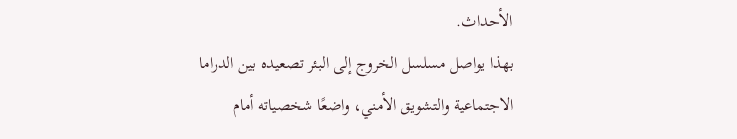الأحداث.
بهذا يواصل مسلسل الخروج إلى البئر تصعيده بين الدراما الاجتماعية والتشويق الأمني، واضعًا شخصياته أمام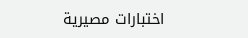اختبارات مصيرية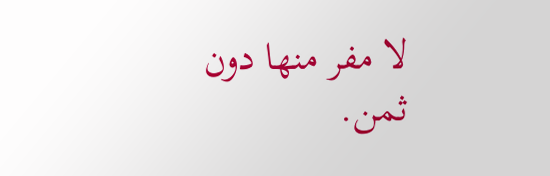لا مفر منها دون ثمن.